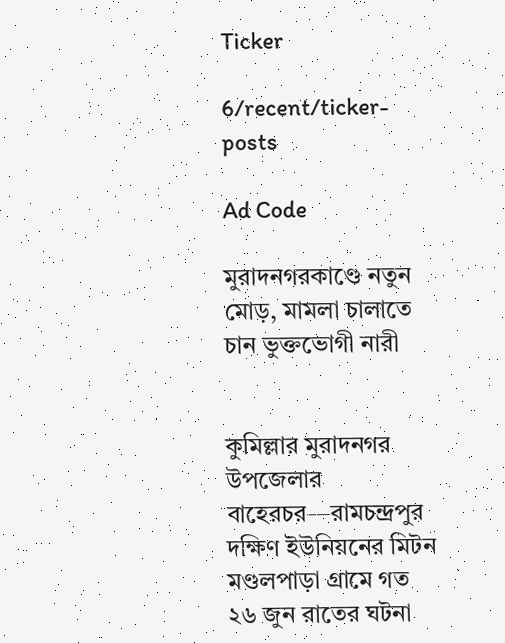Ticker

6/recent/ticker-posts

Ad Code

মুরাদনগরকাণ্ডে নতুন মোড়, মামলা চালাতে চান ভুক্তভোগী নারী


কুমিল্লার মুরাদনগর উপজেলার বাহেরচর—রামচন্দ্রপুর দক্ষিণ ইউনিয়নের মিটন মণ্ডলপাড়া গ্রামে গত ২৬ জুন রাতের ঘটনা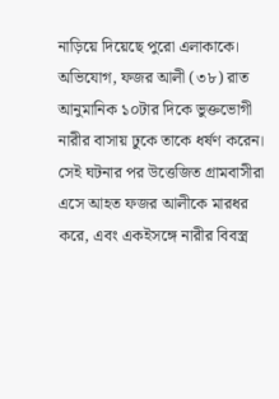নাড়িয়ে দিয়েছে পুরো এলাকাকে। অভিযোগ, ফজর আলী (৩৮) রাত আনুমানিক ১০টার দিকে ভুক্তভোগী নারীর বাসায় ঢুকে তাকে ধর্ষণ করেন। সেই ঘটনার পর উত্তেজিত গ্রামবাসীরা এসে আহত ফজর আলীকে মারধর করে, এবং একইসঙ্গে নারীর বিবস্ত্র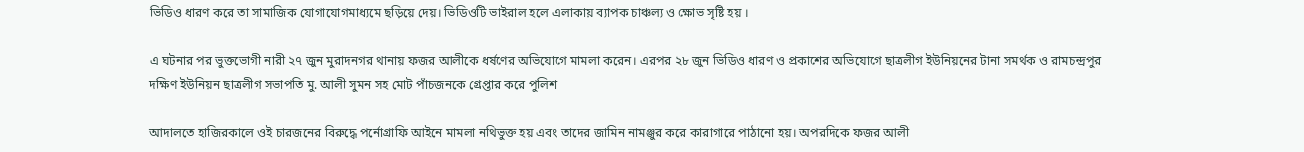ভিডিও ধারণ করে তা সামাজিক যোগাযোগমাধ্যমে ছড়িয়ে দেয়। ভিডিওটি ভাইরাল হলে এলাকায় ব্যাপক চাঞ্চল্য ও ক্ষোভ সৃষ্টি হয় ।

এ ঘটনার পর ভুক্তভোগী নারী ২৭ জুন মুরাদনগর থানায় ফজর আলীকে ধর্ষণের অভিযোগে মামলা করেন। এরপর ২৮ জুন ভিডিও ধারণ ও প্রকাশের অভিযোগে ছাত্রলীগ ইউনিয়নের টানা সমর্থক ও রামচন্দ্রপুর দক্ষিণ ইউনিয়ন ছাত্রলীগ সভাপতি মু. আলী সুমন সহ মোট পাঁচজনকে গ্রেপ্তার করে পুলিশ

আদালতে হাজিরকালে ওই চারজনের বিরুদ্ধে পর্নোগ্রাফি আইনে মামলা নথিভুক্ত হয় এবং তাদের জামিন নামঞ্জুর করে কারাগারে পাঠানো হয়। অপরদিকে ফজর আলী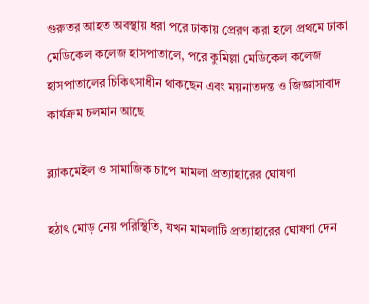গুরুতর আহত অবস্থায় ধরা পরে ঢাকায় প্রেরণ করা হলে প্রথমে ঢাকা মেডিকেল কলেজ হাসপাতালে, পরে কুমিল্লা মেডিকেল কলেজ হাসপাতালের চিকিৎসাধীন থাকছেন এবং ময়নাতদন্ত ও জিজ্ঞাসাবাদ কার্যক্রম চলমান আছে

ব্ল্যাকমেইল ও সামাজিক চাপে মামলা প্রত্যাহারের ঘোষণা

হঠাৎ মোড় নেয় পরিস্থিতি, যখন মামলাটি প্রত্যাহারের ঘোষণা দেন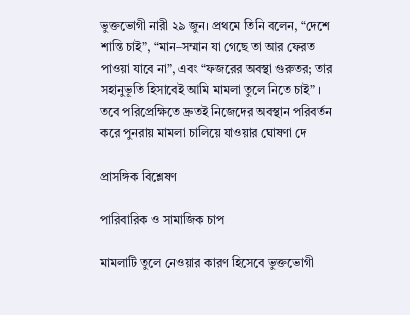ভুক্তভোগী নারী ২৯ জুন। প্রথমে তিনি বলেন, “দেশে শান্তি চাই”, “মান–সম্মান যা গেছে তা আর ফেরত পাওয়া যাবে না”, এবং “ফজরের অবস্থা গুরুতর; তার সহানুভূতি হিসাবেই আমি মামলা তুলে নিতে চাই” । তবে পরিপ্রেক্ষিতে দ্রুতই নিজেদের অবস্থান পরিবর্তন করে পুনরায় মামলা চালিয়ে যাওয়ার ঘোষণা দে

প্রাসঙ্গিক বিশ্লেষণ

পারিবারিক ও সামাজিক চাপ

মামলাটি তুলে নেওয়ার কারণ হিসেবে ভুক্তভোগী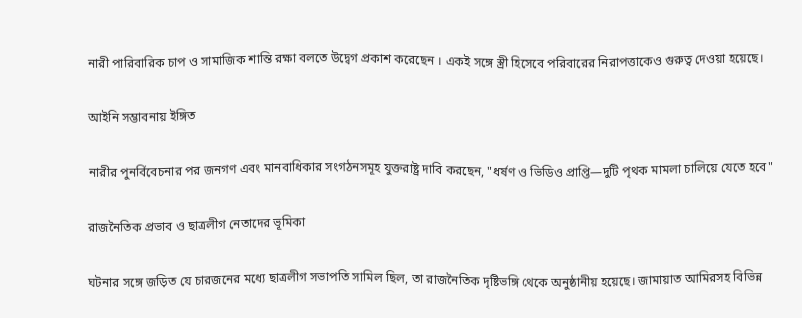নারী পারিবারিক চাপ ও সামাজিক শান্তি রক্ষা বলতে উদ্বেগ প্রকাশ করেছেন । একই সঙ্গে স্ত্রী হিসেবে পরিবারের নিরাপত্তাকেও গুরুত্ব দেওয়া হয়েছে।

আইনি সম্ভাবনায় ইঙ্গিত

নারীর পুনর্বিবেচনার পর জনগণ এবং মানবাধিকার সংগঠনসমূহ যুক্তরাষ্ট্র দাবি করছেন, "ধর্ষণ ও ভিডিও প্রাপ্তি—দুটি পৃথক মামলা চালিয়ে যেতে হবে"

রাজনৈতিক প্রভাব ও ছাত্রলীগ নেতাদের ভূমিকা

ঘটনার সঙ্গে জড়িত যে চারজনের মধ্যে ছাত্রলীগ সভাপতি সামিল ছিল, তা রাজনৈতিক দৃষ্টিভঙ্গি থেকে অনুষ্ঠানীয় হয়েছে। জামায়াত আমিরসহ বিভিন্ন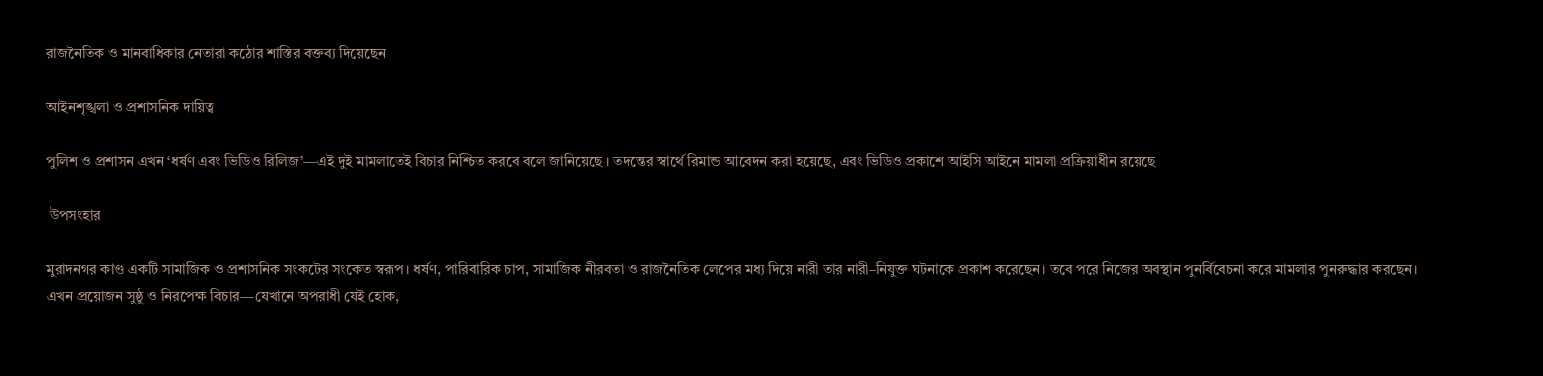রাজনৈতিক ও মানবাধিকার নেতারা কঠোর শাস্তির বক্তব্য দিয়েছেন

আইনশৃঙ্খলা ও প্রশাসনিক দায়িত্ব

পুলিশ ও প্রশাসন এখন ‘ধর্ষণ এবং ভিডিও রিলিজ’—এই দুই মামলাতেই বিচার নিশ্চিত করবে বলে জানিয়েছে । তদন্তের স্বার্থে রিমান্ড আবেদন করা হয়েছে, এবং ভিডিও প্রকাশে আইসি আইনে মামলা প্রক্রিয়াধীন রয়েছে

 উপসংহার

মুরাদনগর কাণ্ড একটি সামাজিক ও প্রশাসনিক সংকটের সংকেত স্বরূপ। ধর্ষণ, পারিবারিক চাপ, সামাজিক নীরবতা ও রাজনৈতিক লেপের মধ্য দিয়ে নারী তার নারী–নিযুক্ত ঘটনাকে প্রকাশ করেছেন। তবে পরে নিজের অবস্থান পুনর্বিবেচনা করে মামলার পুনরুদ্ধার করছেন।
এখন প্রয়োজন সুষ্ঠু ও নিরপেক্ষ বিচার—যেখানে অপরাধী যেই হোক,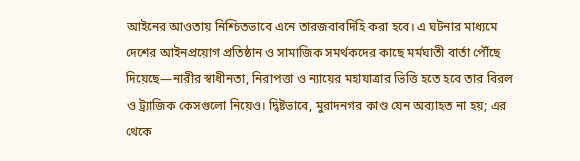আইনের আওতায় নিশ্চিতভাবে এনে তারজবাবদিহি করা হবে। এ ঘটনার মাধ্যমে দেশের আইনপ্রয়োগ প্রতিষ্ঠান ও সামাজিক সমর্থকদের কাছে মর্মঘাতী বার্তা পৌঁছে দিয়েছে—নারীর স্বাধীনতা, নিরাপত্তা ও ন্যায়ের মহাযাত্রার ভিত্তি হতে হবে তার বিরল ও ট্র্যাজিক কেসগুলো নিয়েও। দ্বিষ্টভাবে, মুরাদনগর কাণ্ড যেন অব্যাহত না হয়; এর থেকে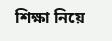শিক্ষা নিয়ে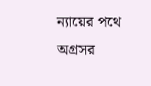ন্যায়ের পথে অগ্রসর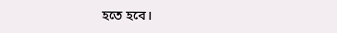হতে হবে।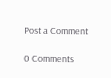Post a Comment

0 Comments